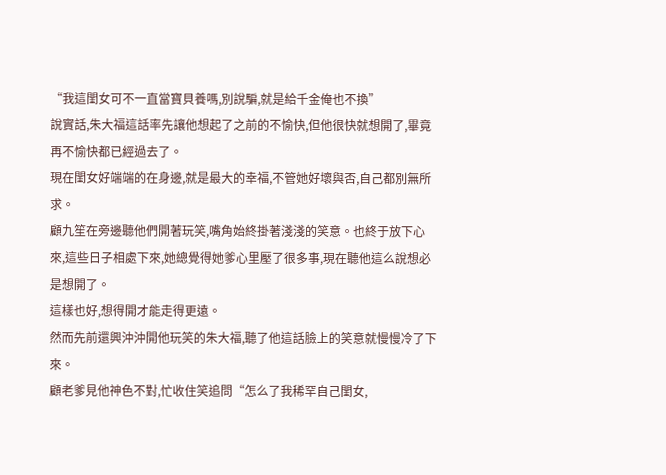“我這閨女可不一直當寶貝養嗎,別說騙,就是給千金俺也不換”
說實話,朱大福這話率先讓他想起了之前的不愉快,但他很快就想開了,畢竟再不愉快都已經過去了。
現在閨女好端端的在身邊,就是最大的幸福,不管她好壞與否,自己都別無所求。
顧九笙在旁邊聽他們開著玩笑,嘴角始終掛著淺淺的笑意。也終于放下心來,這些日子相處下來,她總覺得她爹心里壓了很多事,現在聽他這么說想必是想開了。
這樣也好,想得開才能走得更遠。
然而先前還興沖沖開他玩笑的朱大福,聽了他這話臉上的笑意就慢慢冷了下來。
顧老爹見他神色不對,忙收住笑追問“怎么了我稀罕自己閨女,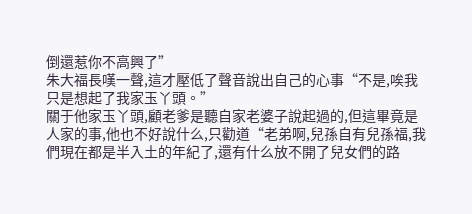倒還惹你不高興了”
朱大福長嘆一聲,這才壓低了聲音說出自己的心事“不是,唉我只是想起了我家玉丫頭。”
關于他家玉丫頭,顧老爹是聽自家老婆子說起過的,但這畢竟是人家的事,他也不好說什么,只勸道“老弟啊,兒孫自有兒孫福,我們現在都是半入土的年紀了,還有什么放不開了兒女們的路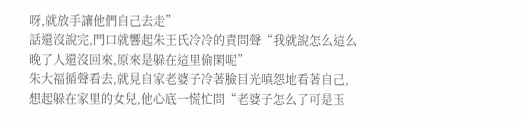呀,就放手讓他們自己去走”
話還沒說完,門口就響起朱王氏冷冷的責問聲“我就說怎么這么晚了人還沒回來,原來是躲在這里偷閑呢”
朱大福循聲看去,就見自家老婆子冷著臉目光嗔怨地看著自己,想起躲在家里的女兒,他心底一慌忙問“老婆子怎么了可是玉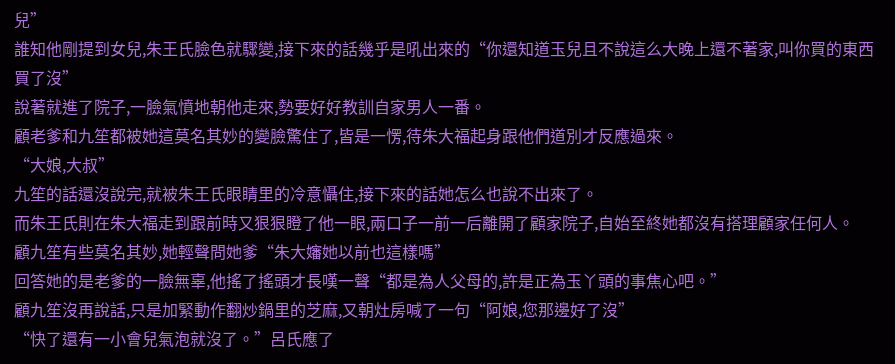兒”
誰知他剛提到女兒,朱王氏臉色就驟變,接下來的話幾乎是吼出來的“你還知道玉兒且不說這么大晚上還不著家,叫你買的東西買了沒”
說著就進了院子,一臉氣憤地朝他走來,勢要好好教訓自家男人一番。
顧老爹和九笙都被她這莫名其妙的變臉驚住了,皆是一愣,待朱大福起身跟他們道別才反應過來。
“大娘,大叔”
九笙的話還沒說完,就被朱王氏眼睛里的冷意懾住,接下來的話她怎么也說不出來了。
而朱王氏則在朱大福走到跟前時又狠狠瞪了他一眼,兩口子一前一后離開了顧家院子,自始至終她都沒有搭理顧家任何人。
顧九笙有些莫名其妙,她輕聲問她爹“朱大嬸她以前也這樣嗎”
回答她的是老爹的一臉無辜,他搖了搖頭才長嘆一聲“都是為人父母的,許是正為玉丫頭的事焦心吧。”
顧九笙沒再說話,只是加緊動作翻炒鍋里的芝麻,又朝灶房喊了一句“阿娘,您那邊好了沒”
“快了還有一小會兒氣泡就沒了。”呂氏應了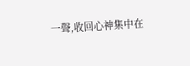一聲,收回心神集中在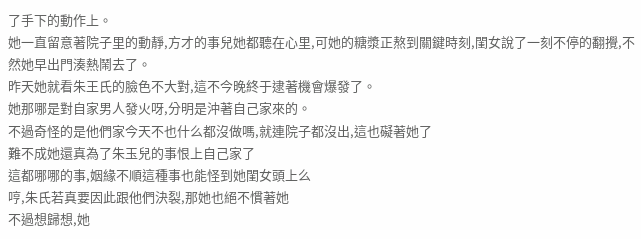了手下的動作上。
她一直留意著院子里的動靜,方才的事兒她都聽在心里,可她的糖漿正熬到關鍵時刻,閨女說了一刻不停的翻攪,不然她早出門湊熱鬧去了。
昨天她就看朱王氏的臉色不大對,這不今晚終于逮著機會爆發了。
她那哪是對自家男人發火呀,分明是沖著自己家來的。
不過奇怪的是他們家今天不也什么都沒做嗎,就連院子都沒出,這也礙著她了
難不成她還真為了朱玉兒的事恨上自己家了
這都哪哪的事,姻緣不順這種事也能怪到她閨女頭上么
哼,朱氏若真要因此跟他們決裂,那她也絕不慣著她
不過想歸想,她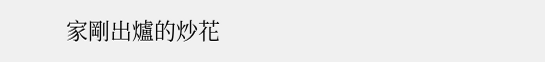家剛出爐的炒花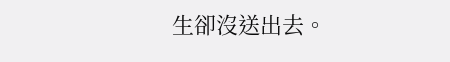生卻沒送出去。